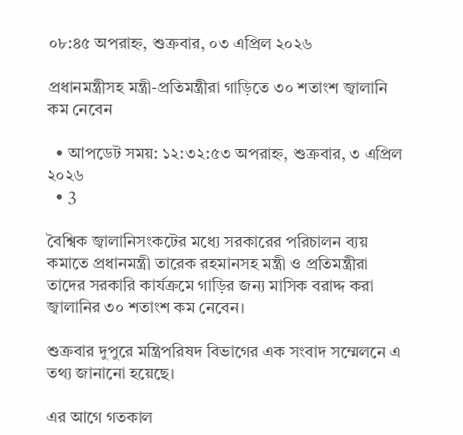০৮:৪৫ অপরাহ্ন, শুক্রবার, ০৩ এপ্রিল ২০২৬

প্রধানমন্ত্রীসহ মন্ত্রী-প্রতিমন্ত্রীরা গাড়িতে ৩০ শতাংশ জ্বালানি কম নেবেন

  • আপডেট সময়: ১২:৩২:৫৩ অপরাহ্ন, শুক্রবার, ৩ এপ্রিল ২০২৬
  • 3

বৈশ্বিক জ্বালানিসংকটের মধ্যে সরকারের পরিচালন ব্যয় কমাতে প্রধানমন্ত্রী তারেক রহমানসহ মন্ত্রী ও প্রতিমন্ত্রীরা তাদের সরকারি কার্যক্রমে গাড়ির জন্য মাসিক বরাদ্দ করা জ্বালানির ৩০ শতাংশ কম নেবেন।

শুক্রবার দুপুরে মন্ত্রিপরিষদ বিভাগের এক সংবাদ সম্মেলনে এ তথ্য জানানো হয়েছে।

এর আগে গতকাল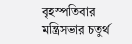বৃহস্পতিবার মন্ত্রিসভার চতুর্থ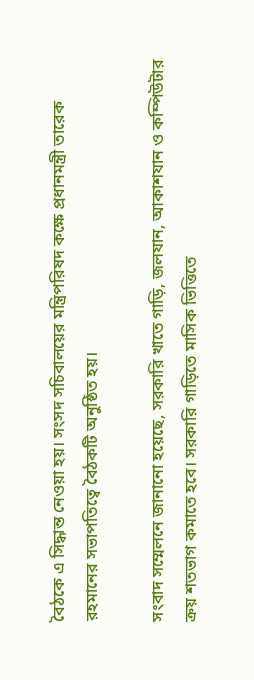বৈঠকে এ সিদ্ধান্ত নেওয়া হয়। সংসদ সচিবালয়ের মন্ত্রিপরিষদ কক্ষে প্রধানমন্ত্রী তারেক রহমানের সভাপতিত্বে বৈঠকটি অনুষ্ঠিত হয়।

সংবাদ সম্মেলনে জানানো হয়েছে, সরকারি খাতে গাড়ি, জলযান, আকাশযান ও কম্পিউটার ক্রয় শতভাগ কমাতে হবে। সরকারি গাড়িতে মাসিক ভিত্তিতে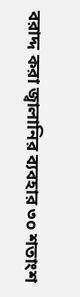বরাদ্দ করা জ্বালানির ব্যবহার ৩০ শতাংশ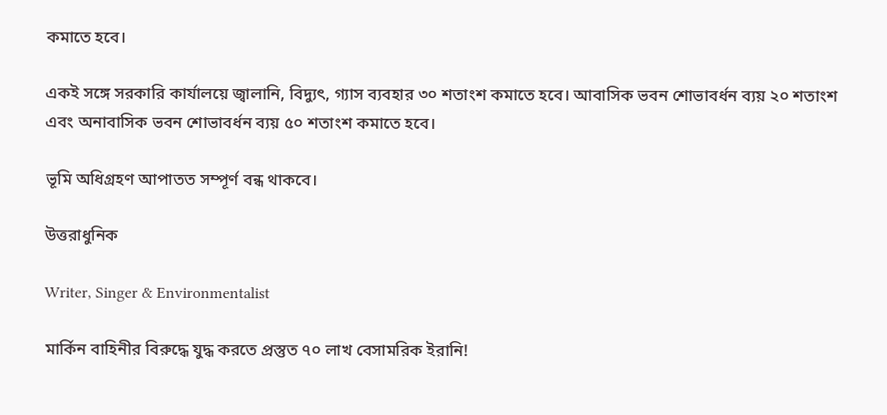কমাতে হবে।

একই সঙ্গে সরকারি কার্যালয়ে জ্বালানি, বিদ্যুৎ, গ্যাস ব্যবহার ৩০ শতাংশ কমাতে হবে। আবাসিক ভবন শোভাবর্ধন ব্যয় ২০ শতাংশ এবং অনাবাসিক ভবন শোভাবর্ধন ব্যয় ৫০ শতাংশ কমাতে হবে।

ভূমি অধিগ্রহণ আপাতত সম্পূর্ণ বন্ধ থাকবে।

উত্তরাধুনিক

Writer, Singer & Environmentalist

মার্কিন বাহিনীর বিরুদ্ধে যুদ্ধ করতে প্রস্তুত ৭০ লাখ বেসামরিক ইরানি!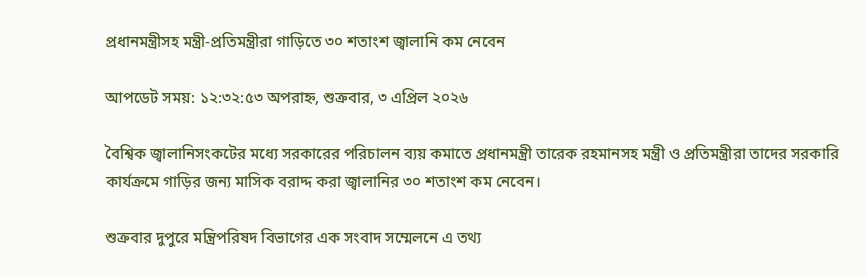প্রধানমন্ত্রীসহ মন্ত্রী-প্রতিমন্ত্রীরা গাড়িতে ৩০ শতাংশ জ্বালানি কম নেবেন

আপডেট সময়: ১২:৩২:৫৩ অপরাহ্ন, শুক্রবার, ৩ এপ্রিল ২০২৬

বৈশ্বিক জ্বালানিসংকটের মধ্যে সরকারের পরিচালন ব্যয় কমাতে প্রধানমন্ত্রী তারেক রহমানসহ মন্ত্রী ও প্রতিমন্ত্রীরা তাদের সরকারি কার্যক্রমে গাড়ির জন্য মাসিক বরাদ্দ করা জ্বালানির ৩০ শতাংশ কম নেবেন।

শুক্রবার দুপুরে মন্ত্রিপরিষদ বিভাগের এক সংবাদ সম্মেলনে এ তথ্য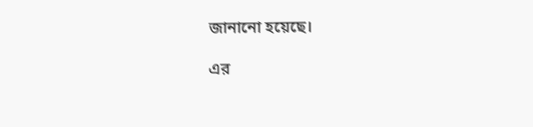জানানো হয়েছে।

এর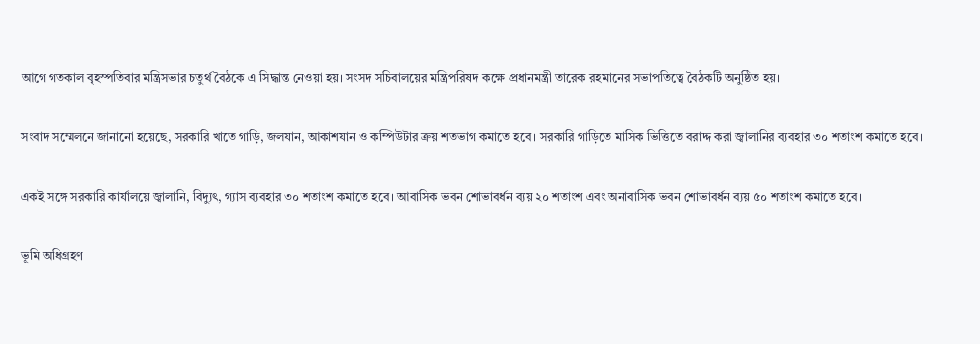আগে গতকাল বৃহস্পতিবার মন্ত্রিসভার চতুর্থ বৈঠকে এ সিদ্ধান্ত নেওয়া হয়। সংসদ সচিবালয়ের মন্ত্রিপরিষদ কক্ষে প্রধানমন্ত্রী তারেক রহমানের সভাপতিত্বে বৈঠকটি অনুষ্ঠিত হয়।

সংবাদ সম্মেলনে জানানো হয়েছে, সরকারি খাতে গাড়ি, জলযান, আকাশযান ও কম্পিউটার ক্রয় শতভাগ কমাতে হবে। সরকারি গাড়িতে মাসিক ভিত্তিতে বরাদ্দ করা জ্বালানির ব্যবহার ৩০ শতাংশ কমাতে হবে।

একই সঙ্গে সরকারি কার্যালয়ে জ্বালানি, বিদ্যুৎ, গ্যাস ব্যবহার ৩০ শতাংশ কমাতে হবে। আবাসিক ভবন শোভাবর্ধন ব্যয় ২০ শতাংশ এবং অনাবাসিক ভবন শোভাবর্ধন ব্যয় ৫০ শতাংশ কমাতে হবে।

ভূমি অধিগ্রহণ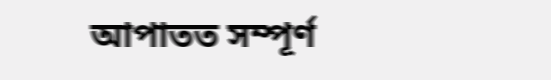আপাতত সম্পূর্ণ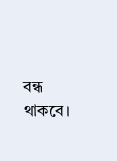বন্ধ থাকবে।